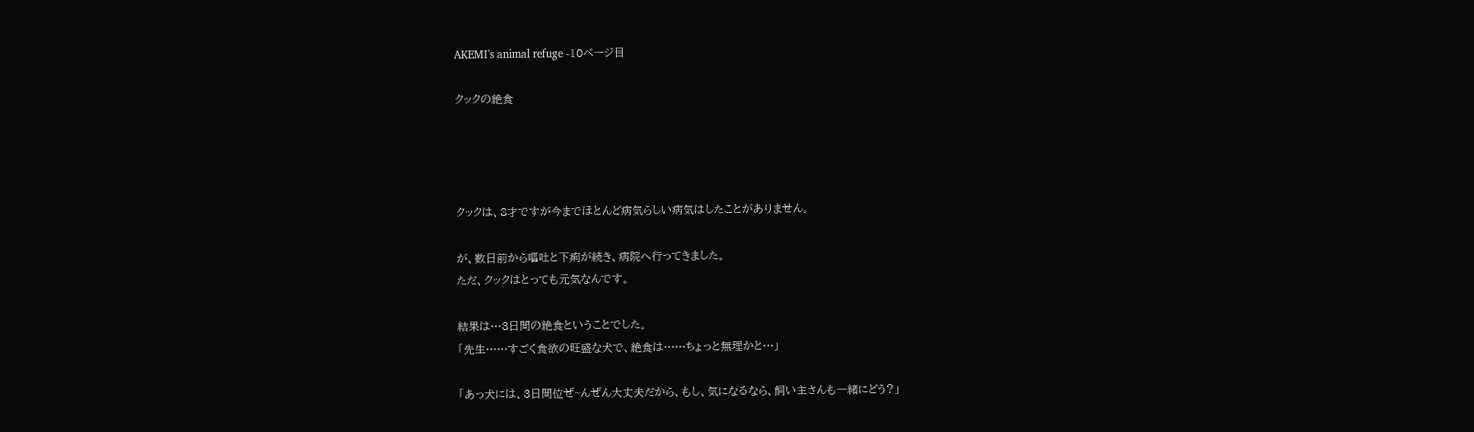AKEMI's animal refuge -10ページ目

クックの絶食




クックは、8才ですが今までほとんど病気らしい病気はしたことがありません。

が、数日前から嘔吐と下痢が続き、病院へ行ってきました。
ただ、クックはとっても元気なんです。

結果は…3日間の絶食ということでした。
「先生……すごく食欲の旺盛な犬で、絶食は……ちょっと無理かと…」

「あっ犬には、3日間位ぜ~んぜん大丈夫だから、もし、気になるなら、飼い主さんも一緒にどう?」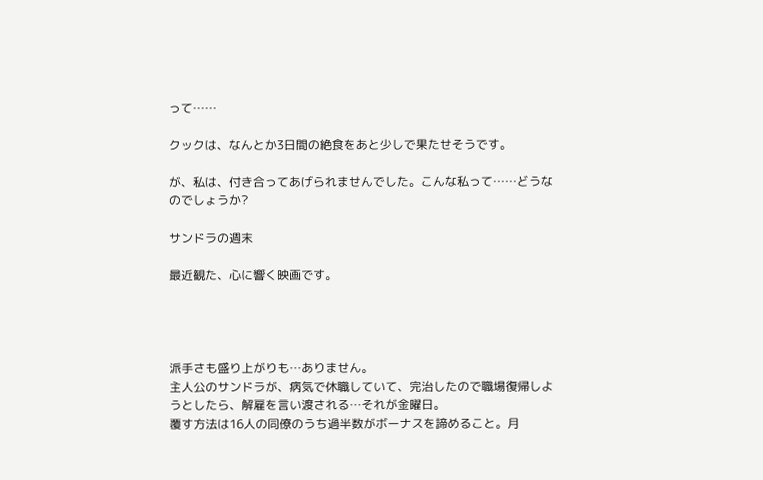って……

クックは、なんとか3日間の絶食をあと少しで果たせそうです。

が、私は、付き合ってあげられませんでした。こんな私って……どうなのでしょうか?

サンドラの週末

最近観た、心に響く映画です。




派手さも盛り上がりも…ありません。
主人公のサンドラが、病気で休職していて、完治したので職場復帰しようとしたら、解雇を言い渡される…それが金曜日。
覆す方法は16人の同僚のうち過半数がボーナスを諦めること。月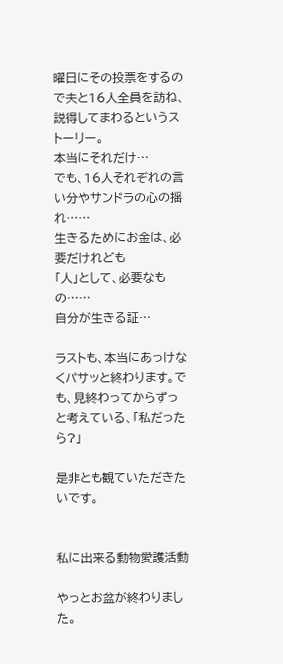曜日にその投票をするので夫と16人全員を訪ね、説得してまわるというストーリー。
本当にそれだけ…
でも、16人それぞれの言い分やサンドラの心の揺れ……
生きるためにお金は、必要だけれども
「人」として、必要なもの……
自分が生きる証…

ラストも、本当にあっけなくパサッと終わります。でも、見終わってからずっと考えている、「私だったら?」

是非とも観ていただきたいです。


私に出来る動物愛護活動

やっとお盆が終わりました。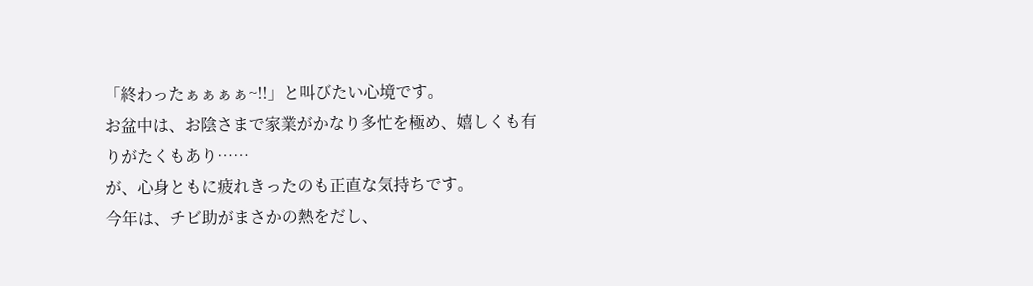「終わったぁぁぁぁ~!!」と叫びたい心境です。
お盆中は、お陰さまで家業がかなり多忙を極め、嬉しくも有りがたくもあり……
が、心身ともに疲れきったのも正直な気持ちです。
今年は、チビ助がまさかの熱をだし、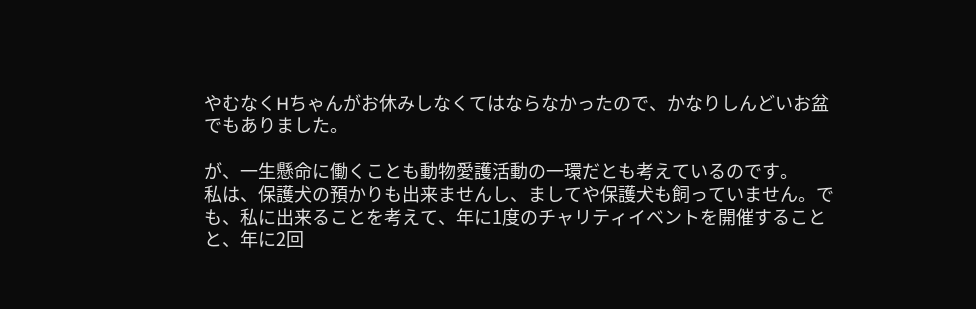やむなくHちゃんがお休みしなくてはならなかったので、かなりしんどいお盆でもありました。

が、一生懸命に働くことも動物愛護活動の一環だとも考えているのです。
私は、保護犬の預かりも出来ませんし、ましてや保護犬も飼っていません。でも、私に出来ることを考えて、年に1度のチャリティイベントを開催することと、年に2回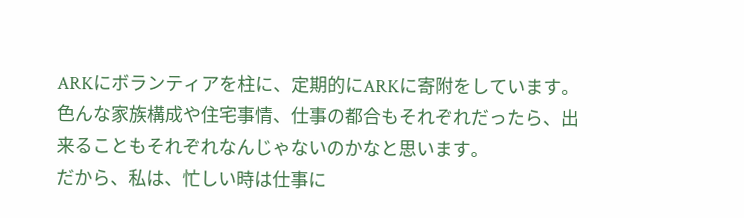ARKにボランティアを柱に、定期的にARKに寄附をしています。
色んな家族構成や住宅事情、仕事の都合もそれぞれだったら、出来ることもそれぞれなんじゃないのかなと思います。
だから、私は、忙しい時は仕事に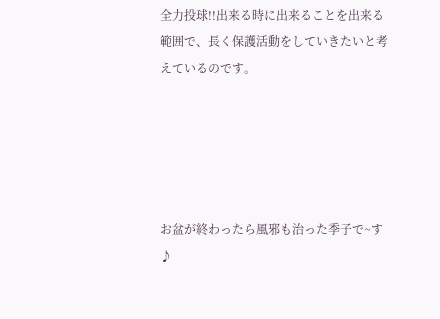全力投球!!出来る時に出来ることを出来る範囲で、長く保護活動をしていきたいと考えているのです。





お盆が終わったら風邪も治った季子で~す♪